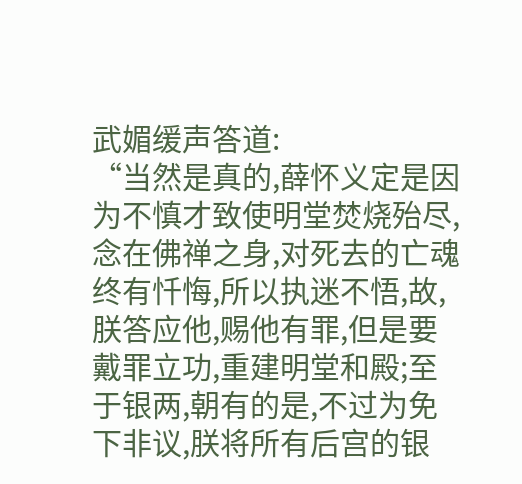武媚缓声答道:
“当然是真的,薛怀义定是因为不慎才致使明堂焚烧殆尽,念在佛禅之身,对死去的亡魂终有忏悔,所以执迷不悟,故,朕答应他,赐他有罪,但是要戴罪立功,重建明堂和殿;至于银两,朝有的是,不过为免下非议,朕将所有后宫的银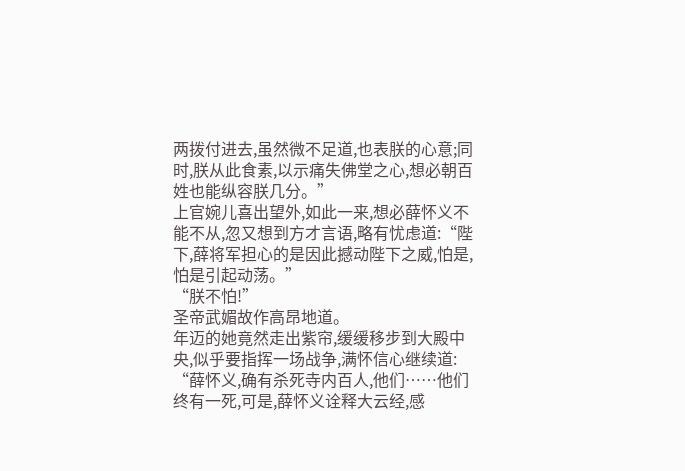两拨付进去,虽然微不足道,也表朕的心意;同时,朕从此食素,以示痛失佛堂之心,想必朝百姓也能纵容朕几分。”
上官婉儿喜出望外,如此一来,想必薛怀义不能不从,忽又想到方才言语,略有忧虑道:“陛下,薛将军担心的是因此撼动陛下之威,怕是,怕是引起动荡。”
“朕不怕!”
圣帝武媚故作高昂地道。
年迈的她竟然走出紫帘,缓缓移步到大殿中央,似乎要指挥一场战争,满怀信心继续道:
“薛怀义,确有杀死寺内百人,他们……他们终有一死,可是,薛怀义诠释大云经,感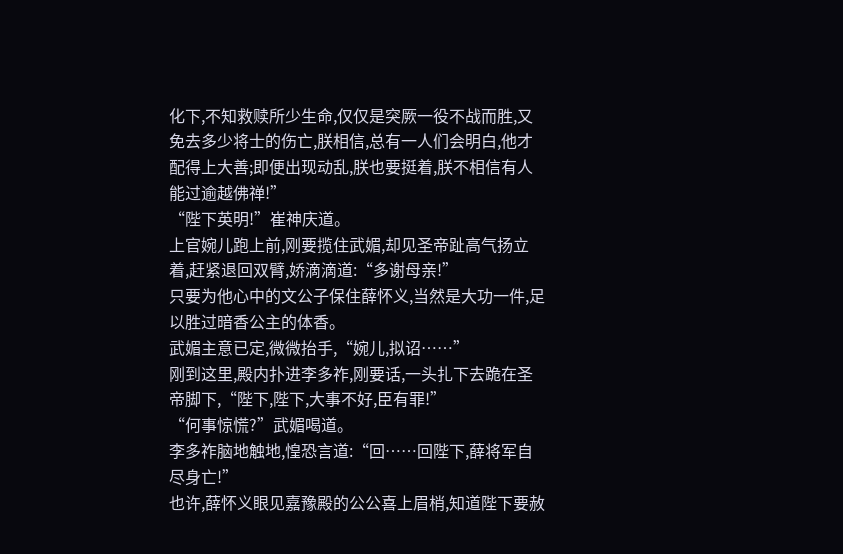化下,不知救赎所少生命,仅仅是突厥一役不战而胜,又免去多少将士的伤亡,朕相信,总有一人们会明白,他才配得上大善;即便出现动乱,朕也要挺着,朕不相信有人能过逾越佛禅!”
“陛下英明!”崔神庆道。
上官婉儿跑上前,刚要揽住武媚,却见圣帝趾高气扬立着,赶紧退回双臂,娇滴滴道:“多谢母亲!”
只要为他心中的文公子保住薛怀义,当然是大功一件,足以胜过暗香公主的体香。
武媚主意已定,微微抬手,“婉儿,拟诏……”
刚到这里,殿内扑进李多祚,刚要话,一头扎下去跪在圣帝脚下,“陛下,陛下,大事不好,臣有罪!”
“何事惊慌?”武媚喝道。
李多祚脑地触地,惶恐言道:“回……回陛下,薛将军自尽身亡!”
也许,薛怀义眼见嘉豫殿的公公喜上眉梢,知道陛下要赦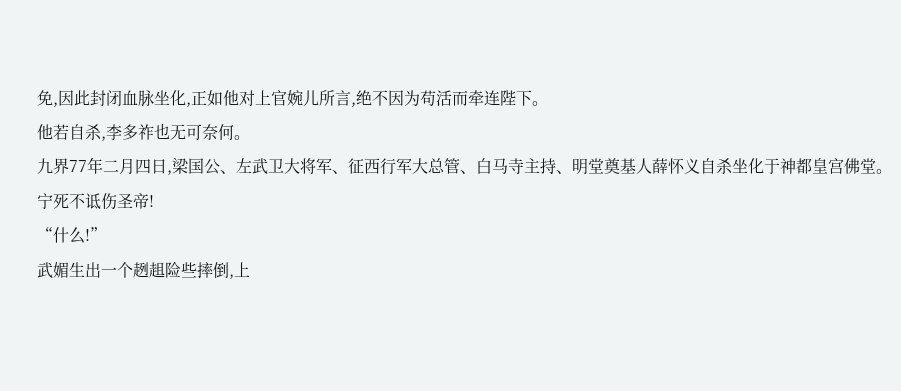免,因此封闭血脉坐化,正如他对上官婉儿所言,绝不因为苟活而牵连陛下。
他若自杀,李多祚也无可奈何。
九界77年二月四日,梁国公、左武卫大将军、征西行军大总管、白马寺主持、明堂奠基人薛怀义自杀坐化于神都皇宫佛堂。
宁死不诋伤圣帝!
“什么!”
武媚生出一个趔趄险些摔倒,上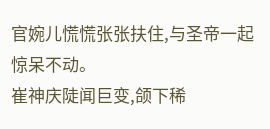官婉儿慌慌张张扶住,与圣帝一起惊呆不动。
崔神庆陡闻巨变,颌下稀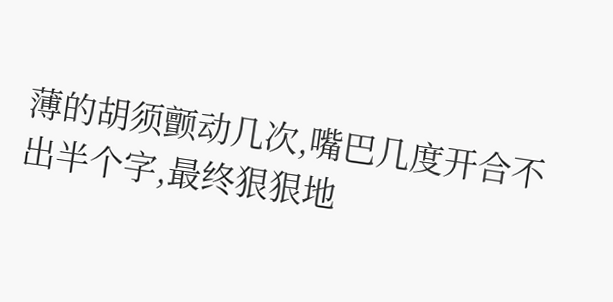薄的胡须颤动几次,嘴巴几度开合不出半个字,最终狠狠地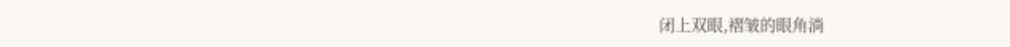闭上双眼,褶皱的眼角淌